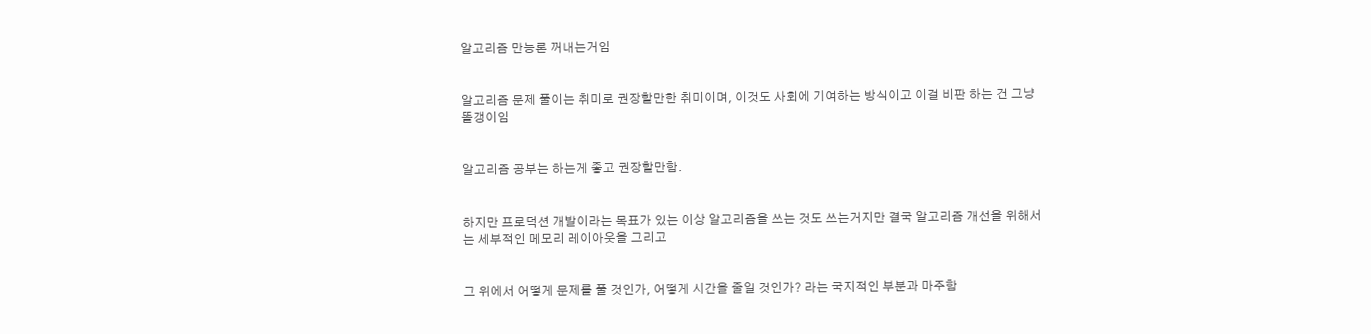알고리즘 만능론 꺼내는거임


알고리즘 문제 풀이는 취미로 권장할만한 취미이며, 이것도 사회에 기여하는 방식이고 이걸 비판 하는 건 그냥 똘갱이임


알고리즘 공부는 하는게 좋고 권장할만함.


하지만 프로덕션 개발이라는 목표가 있는 이상 알고리즘을 쓰는 것도 쓰는거지만 결국 알고리즘 개선을 위해서는 세부적인 메모리 레이아웃을 그리고


그 위에서 어떻게 문제를 풀 것인가, 어떻게 시간을 줄일 것인가? 라는 국지적인 부분과 마주함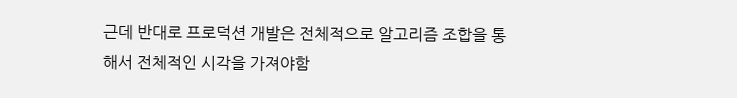근데 반대로 프로덕션 개발은 전체적으로 알고리즘 조합을 통해서 전체적인 시각을 가져야함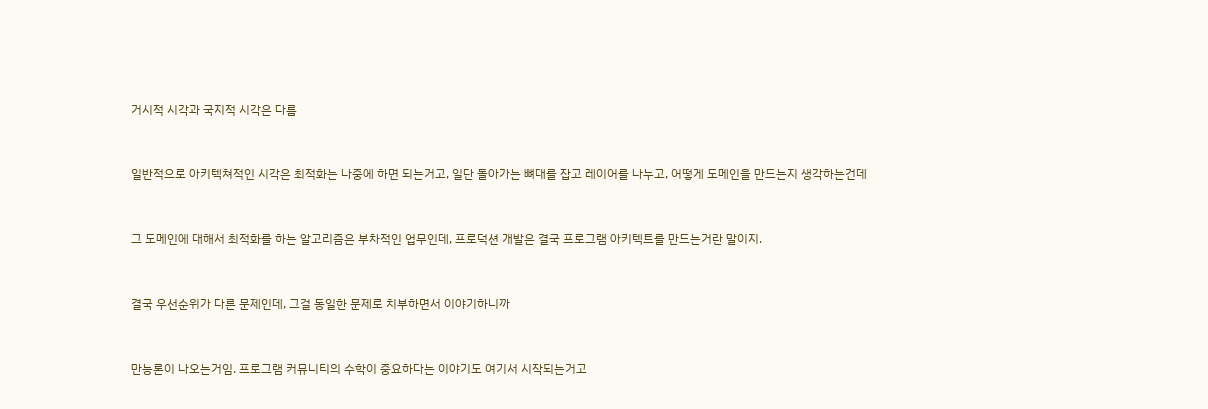거시적 시각과 국지적 시각은 다름


일반적으로 아키텍쳐적인 시각은 최적화는 나중에 하면 되는거고, 일단 돌아가는 뼈대를 잡고 레이어를 나누고, 어떻게 도메인을 만드는지 생각하는건데


그 도메인에 대해서 최적화를 하는 알고리즘은 부차적인 업무인데, 프로덕션 개발은 결국 프로그램 아키텍트를 만드는거란 말이지.


결국 우선순위가 다른 문제인데, 그걸 동일한 문제로 치부하면서 이야기하니까


만능론이 나오는거임. 프로그램 커뮤니티의 수학이 중요하다는 이야기도 여기서 시작되는거고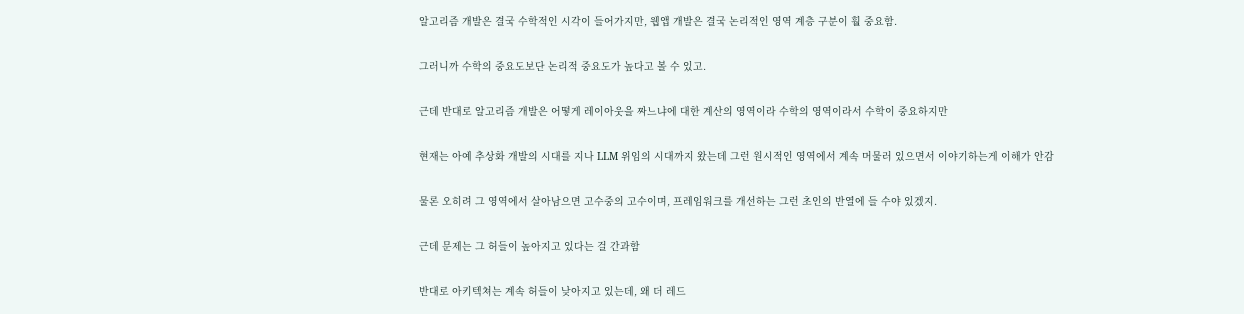알고리즘 개발은 결국 수학적인 시각이 들어가지만, 웹앱 개발은 결국 논리적인 영역 계층 구분이 훨 중요함.


그러니까 수학의 중요도보단 논리적 중요도가 높다고 볼 수 있고.


근데 반대로 알고리즘 개발은 어떻게 레이아웃을 짜느냐에 대한 계산의 영역이라 수학의 영역이라서 수학이 중요하지만


현재는 아예 추상화 개발의 시대를 지나 LLM 위임의 시대까지 왔는데 그런 원시적인 영역에서 계속 머물러 있으면서 이야기하는게 이해가 안감


물론 오히려 그 영역에서 살아남으면 고수중의 고수이며, 프레임워크를 개선하는 그런 초인의 반열에 들 수야 있겠지.


근데 문제는 그 허들이 높아지고 있다는 걸 간과함


반대로 아키텍쳐는 계속 허들이 낮아지고 있는데, 왜 더 레드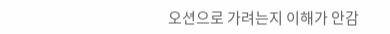오션으로 가려는지 이해가 안감